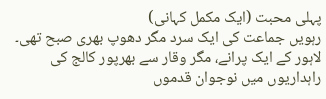پہلی محبت (ایک مکمل کہانی)
رہویں جماعت کی ایک سرد مگر دھوپ بھری صبح تھی۔ لاہور کے ایک پرانے، مگر وقار سے بھرپور کالج کی راہداریوں میں نوجوان قدموں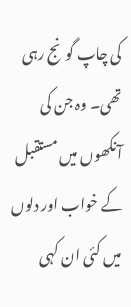کی چاپ گونج رہی تھی۔ وہ جن کی آنکھوں میں مستقبل کے خواب اور دلوں میں کئی ان کہی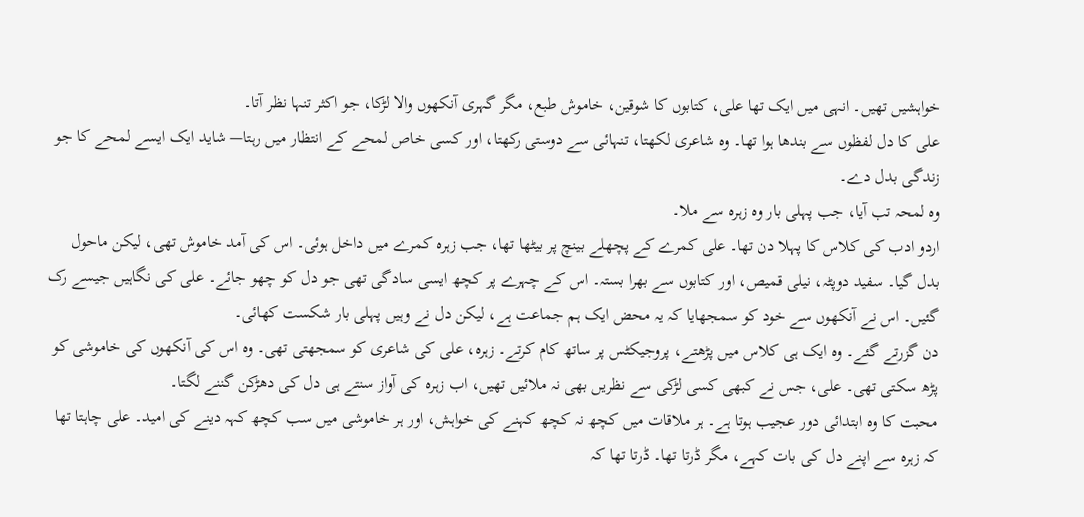خواہشیں تھیں۔ انہی میں ایک تھا علی، کتابوں کا شوقین، خاموش طبع، مگر گہری آنکھوں والا لڑکا، جو اکثر تنہا نظر آتا۔
علی کا دل لفظوں سے بندھا ہوا تھا۔ وہ شاعری لکھتا، تنہائی سے دوستی رکھتا، اور کسی خاص لمحے کے انتظار میں رہتا— شاید ایک ایسے لمحے کا جو زندگی بدل دے۔
وہ لمحہ تب آیا، جب پہلی بار وہ زہرہ سے ملا۔
اردو ادب کی کلاس کا پہلا دن تھا۔ علی کمرے کے پچھلے بینچ پر بیٹھا تھا، جب زہرہ کمرے میں داخل ہوئی۔ اس کی آمد خاموش تھی، لیکن ماحول بدل گیا۔ سفید دوپٹہ، نیلی قمیص، اور کتابوں سے بھرا بستہ۔ اس کے چہرے پر کچھ ایسی سادگی تھی جو دل کو چھو جائے۔ علی کی نگاہیں جیسے رک گئیں۔ اس نے آنکھوں سے خود کو سمجھایا کہ یہ محض ایک ہم جماعت ہے، لیکن دل نے وہیں پہلی بار شکست کھائی۔
دن گزرتے گئے۔ وہ ایک ہی کلاس میں پڑھتے، پروجیکٹس پر ساتھ کام کرتے۔ زہرہ، علی کی شاعری کو سمجھتی تھی۔ وہ اس کی آنکھوں کی خاموشی کو پڑھ سکتی تھی۔ علی، جس نے کبھی کسی لڑکی سے نظریں بھی نہ ملائیں تھیں، اب زہرہ کی آواز سنتے ہی دل کی دھڑکن گننے لگتا۔
محبت کا وہ ابتدائی دور عجیب ہوتا ہے۔ ہر ملاقات میں کچھ نہ کچھ کہنے کی خواہش، اور ہر خاموشی میں سب کچھ کہہ دینے کی امید۔ علی چاہتا تھا کہ زہرہ سے اپنے دل کی بات کہے، مگر ڈرتا تھا۔ ڈرتا تھا کہ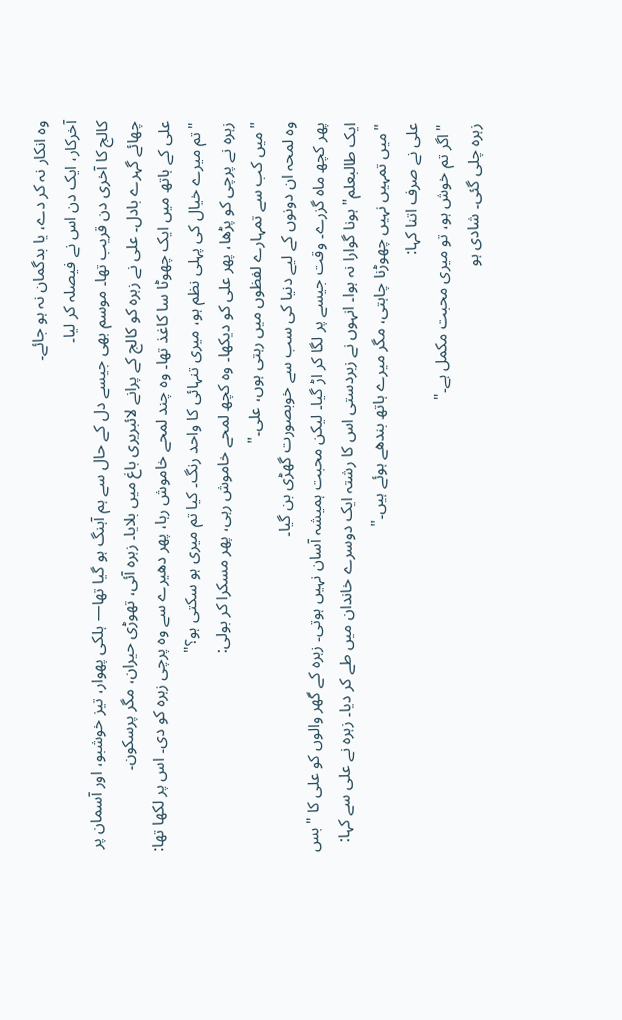وہ انکار نہ کر دے، یا بدگمان نہ ہو جائے۔
آخرکار، ایک دن اس نے فیصلہ کر لیا۔
کالج کا آخری دن قریب تھا۔ موسم بھی جیسے دل کے حال سے ہم آہنگ ہو گیا تھا— ہلکی پھوار، تیز خوشبو، اور آسمان پر چھائے گہرے بادل۔ علی نے زہرہ کو کالج کے پرانے لائبریری باغ میں بلایا۔ زہرہ آئی، تھوڑی حیران، مگر پرسکون۔
علی کے ہاتھ میں ایک چھوٹا سا کاغذ تھا۔ وہ چند لمحے خاموش رہا، پھر دھیرے سے وہ پرچی زہرہ کو دی۔ اس پر لکھا تھا:
"تم میرے خیال کی پہلی نظم ہو، میری تنہائی کا واحد رنگ۔ کیا تم میری ہو سکتی ہو؟"
زہرہ نے پرچی کو پڑھا، پھر علی کو دیکھا۔ وہ کچھ لمحے خاموش رہی، پھر مسکرا کر بولی:
"میں کب سے تمہارے لفظوں میں رہتی ہوں، علی۔"
وہ لمحہ ان دونوں کے لیے دنیا کی سب سے خوبصورت گھڑی بن گیا۔
پھر کچھ ماہ گزرے۔ وقت جیسے پر لگا کر اڑ گیا۔ لیکن محبت ہمیشہ آسان نہیں ہوتی۔ زہرہ کے گھر والوں کو علی کا "بس ایک طالبعلم" ہونا گوارا نہ ہوا۔ انہوں نے زبردستی اس کا رشتہ ایک دوسرے خاندان میں طے کر دیا۔ زہرہ نے علی سے کہا:
"میں تمہیں نہیں چھوڑنا چاہتی، مگر میرے ہاتھ بندھے ہوئے ہیں۔"
علی نے صرف اتنا کہا:
"اگر تم خوش ہو، تو میری محبت مکمل ہے۔"
زہرہ چلی گئی۔ شادی ہو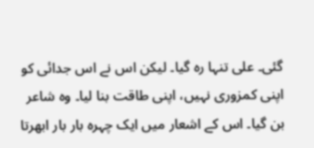گئی۔ علی تنہا رہ گیا۔ لیکن اس نے اس جدائی کو اپنی کمزوری نہیں، اپنی طاقت بنا لیا۔ وہ شاعر بن گیا۔ اس کے اشعار میں ایک چہرہ بار بار ابھرتا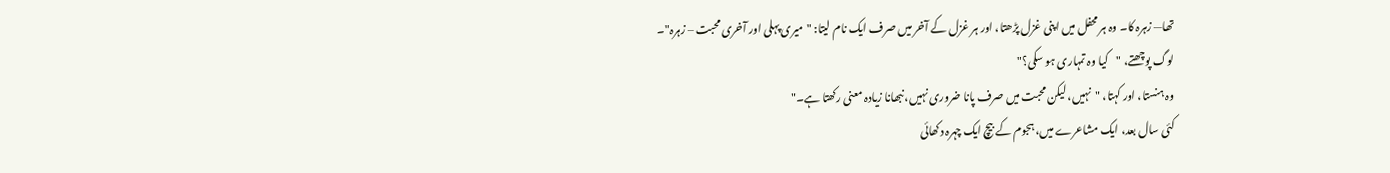تھا— زہرہ کا۔ وہ ہر محفل میں اپنی غزل پڑھتا، اور ہر غزل کے آخر میں صرف ایک نام لیتا: "میری پہلی اور آخری محبت – زہرہ"۔
لوگ پوچھتے، "کیا وہ تمہاری ہو سکی؟"
وہ ہنستا، اور کہتا، "نہیں، لیکن محبت میں صرف پانا ضروری نہیں، نبھانا زیادہ معنی رکھتا ہے۔"
کئی سال بعد، ایک مشاعرے میں، ہجوم کے بیچ ایک چہرہ دکھائی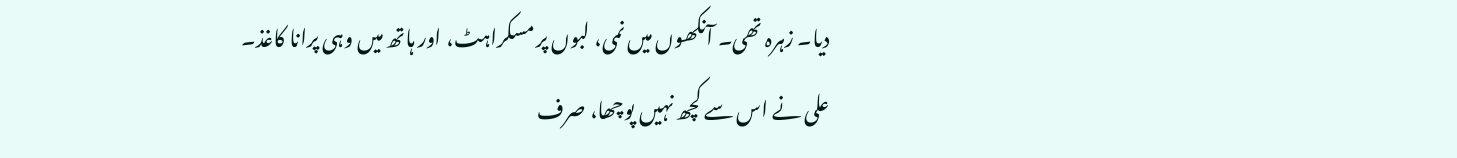دیا۔ زہرہ تھی۔ آنکھوں میں نمی، لبوں پر مسکراہٹ، اور ہاتھ میں وہی پرانا کاغذ۔
علی نے اس سے کچھ نہیں پوچھا، صرف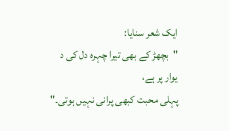ایک شعر سنایا:
"بچھڑ کے بھی تیرا چہرہ دل کی د
یوار پر ہے،
پہلی محبت کبھی پرانی نہیں ہوتی۔"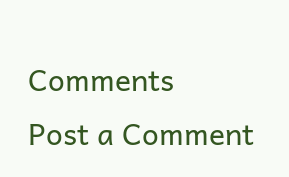Comments
Post a Comment